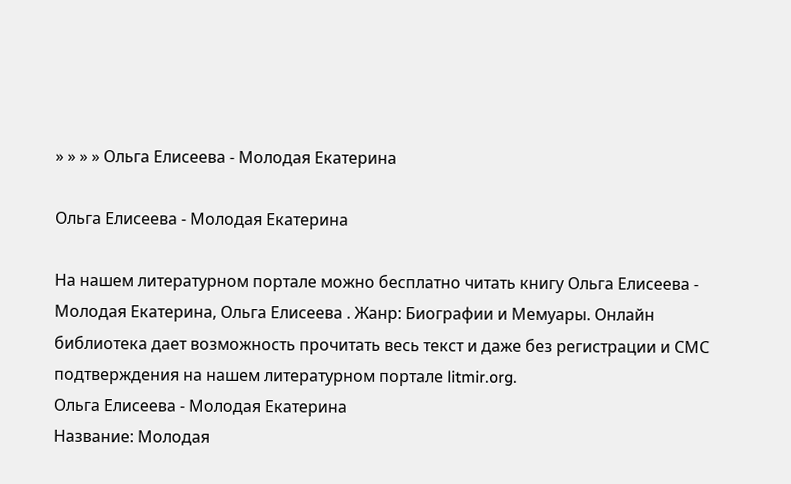» » » » Ольга Елисеева - Молодая Екатерина

Ольга Елисеева - Молодая Екатерина

На нашем литературном портале можно бесплатно читать книгу Ольга Елисеева - Молодая Екатерина, Ольга Елисеева . Жанр: Биографии и Мемуары. Онлайн библиотека дает возможность прочитать весь текст и даже без регистрации и СМС подтверждения на нашем литературном портале litmir.org.
Ольга Елисеева - Молодая Екатерина
Название: Молодая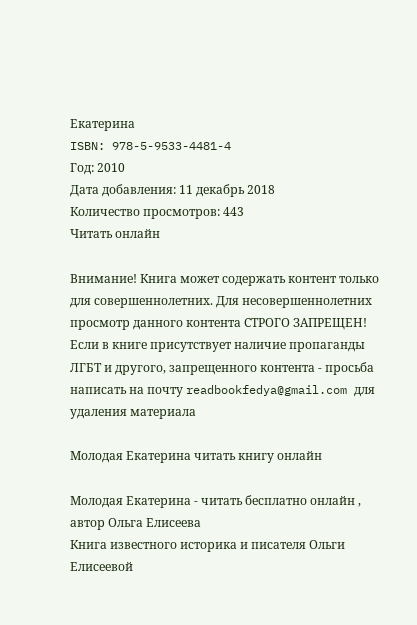Екатерина
ISBN: 978-5-9533-4481-4
Год: 2010
Дата добавления: 11 декабрь 2018
Количество просмотров: 443
Читать онлайн

Внимание! Книга может содержать контент только для совершеннолетних. Для несовершеннолетних просмотр данного контента СТРОГО ЗАПРЕЩЕН! Если в книге присутствует наличие пропаганды ЛГБТ и другого, запрещенного контента - просьба написать на почту readbookfedya@gmail.com для удаления материала

Молодая Екатерина читать книгу онлайн

Молодая Екатерина - читать бесплатно онлайн , автор Ольга Елисеева
Книга известного историка и писателя Ольги Елисеевой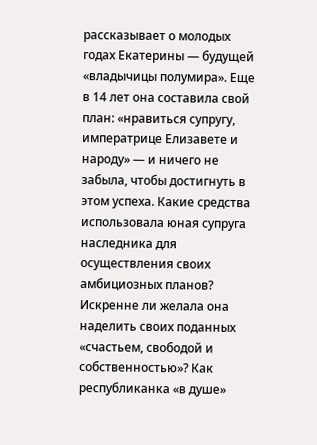рассказывает о молодых годах Екатерины — будущей «владычицы полумира». Еще в 14 лет она составила свой план: «нравиться супругу, императрице Елизавете и народу» — и ничего не забыла, чтобы достигнуть в этом успеха. Какие средства использовала юная супруга наследника для осуществления своих амбициозных планов? Искренне ли желала она наделить своих поданных «счастьем, свободой и собственностью»? Как республиканка «в душе»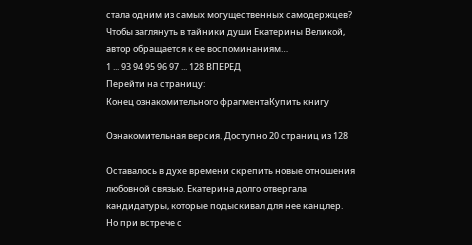стала одним из самых могущественных самодержцев? Чтобы заглянуть в тайники души Екатерины Великой, автор обращается к ее воспоминаниям…
1 ... 93 94 95 96 97 ... 128 ВПЕРЕД
Перейти на страницу:
Конец ознакомительного фрагментаКупить книгу

Ознакомительная версия. Доступно 20 страниц из 128

Оставалось в духе времени скрепить новые отношения любовной связью. Екатерина долго отвергала кандидатуры, которые подыскивал для нее канцлер. Но при встрече с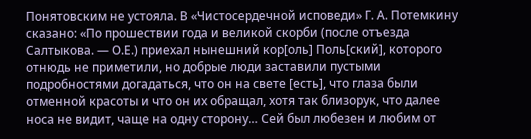Понятовским не устояла. В «Чистосердечной исповеди» Г. А. Потемкину сказано: «По прошествии года и великой скорби (после отъезда Салтыкова. — О.Е.) приехал нынешний кор[оль] Поль[ский], которого отнюдь не приметили, но добрые люди заставили пустыми подробностями догадаться, что он на свете [есть], что глаза были отменной красоты и что он их обращал, хотя так близорук, что далее носа не видит, чаще на одну сторону… Сей был любезен и любим от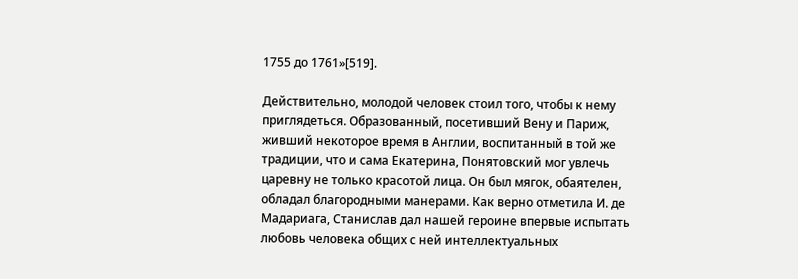1755 до 1761»[519].

Действительно, молодой человек стоил того, чтобы к нему приглядеться. Образованный, посетивший Вену и Париж, живший некоторое время в Англии, воспитанный в той же традиции, что и сама Екатерина, Понятовский мог увлечь царевну не только красотой лица. Он был мягок, обаятелен, обладал благородными манерами. Как верно отметила И. де Мадариага, Станислав дал нашей героине впервые испытать любовь человека общих с ней интеллектуальных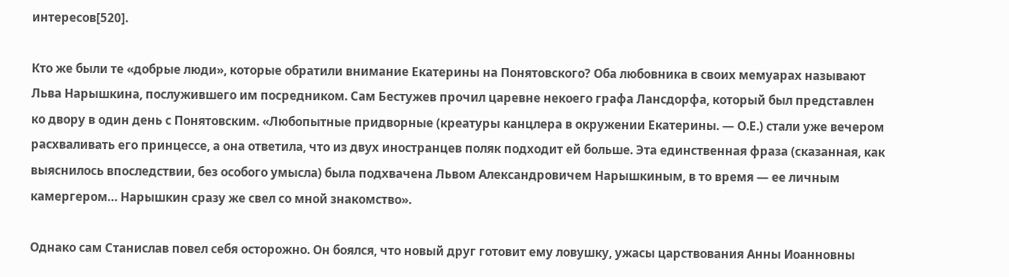интересов[520].

Кто же были те «добрые люди», которые обратили внимание Екатерины на Понятовского? Оба любовника в своих мемуарах называют Льва Нарышкина, послужившего им посредником. Сам Бестужев прочил царевне некоего графа Лансдорфа, который был представлен ко двору в один день с Понятовским. «Любопытные придворные (креатуры канцлера в окружении Екатерины. — О.Е.) стали уже вечером расхваливать его принцессе, а она ответила, что из двух иностранцев поляк подходит ей больше. Эта единственная фраза (сказанная, как выяснилось впоследствии, без особого умысла) была подхвачена Львом Александровичем Нарышкиным, в то время — ее личным камергером… Нарышкин сразу же свел со мной знакомство».

Однако сам Станислав повел себя осторожно. Он боялся, что новый друг готовит ему ловушку, ужасы царствования Анны Иоанновны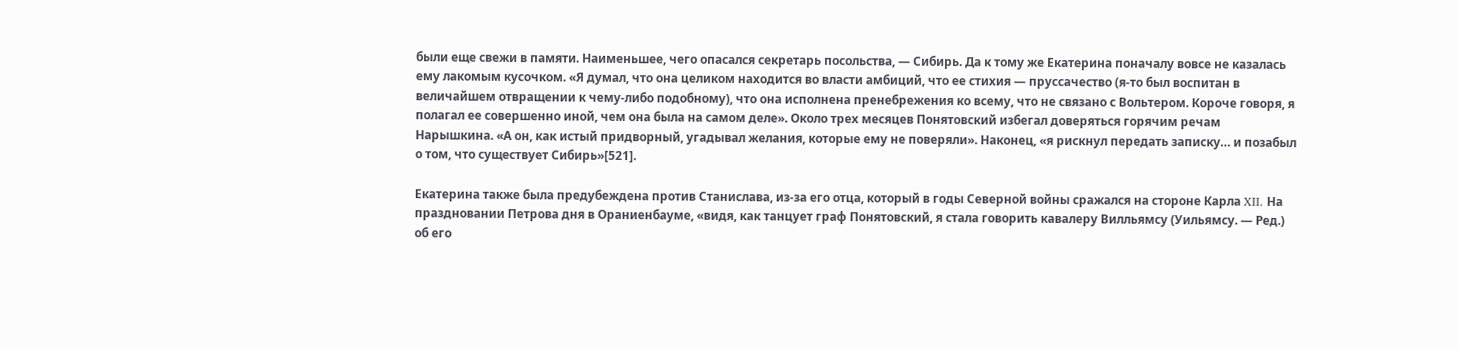были еще свежи в памяти. Наименьшее, чего опасался секретарь посольства, — Сибирь. Да к тому же Екатерина поначалу вовсе не казалась ему лакомым кусочком. «Я думал, что она целиком находится во власти амбиций, что ее стихия — пруссачество (я-то был воспитан в величайшем отвращении к чему-либо подобному), что она исполнена пренебрежения ко всему, что не связано с Вольтером. Короче говоря, я полагал ее совершенно иной, чем она была на самом деле». Около трех месяцев Понятовский избегал доверяться горячим речам Нарышкина. «А он, как истый придворный, угадывал желания, которые ему не поверяли». Наконец, «я рискнул передать записку… и позабыл о том, что существует Сибирь»[521].

Екатерина также была предубеждена против Станислава, из-за его отца, который в годы Северной войны сражался на стороне Карла XII. На праздновании Петрова дня в Ораниенбауме, «видя, как танцует граф Понятовский, я стала говорить кавалеру Вилльямсу (Уильямсу. — Ред.) об его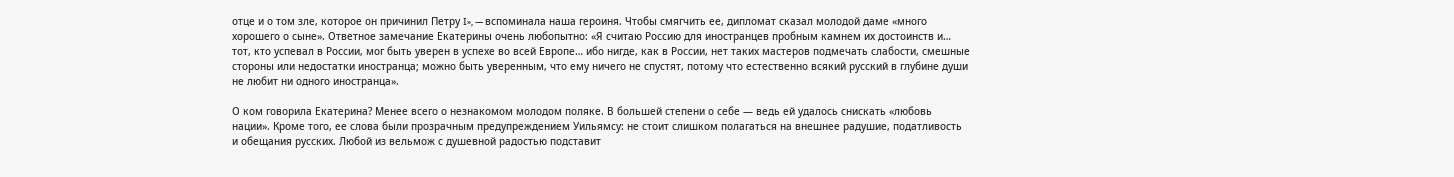отце и о том зле, которое он причинил Петру I», — вспоминала наша героиня. Чтобы смягчить ее, дипломат сказал молодой даме «много хорошего о сыне». Ответное замечание Екатерины очень любопытно: «Я считаю Россию для иностранцев пробным камнем их достоинств и… тот, кто успевал в России, мог быть уверен в успехе во всей Европе… ибо нигде, как в России, нет таких мастеров подмечать слабости, смешные стороны или недостатки иностранца; можно быть уверенным, что ему ничего не спустят, потому что естественно всякий русский в глубине души не любит ни одного иностранца».

О ком говорила Екатерина? Менее всего о незнакомом молодом поляке. В большей степени о себе — ведь ей удалось снискать «любовь нации». Кроме того, ее слова были прозрачным предупреждением Уильямсу: не стоит слишком полагаться на внешнее радушие, податливость и обещания русских. Любой из вельмож с душевной радостью подставит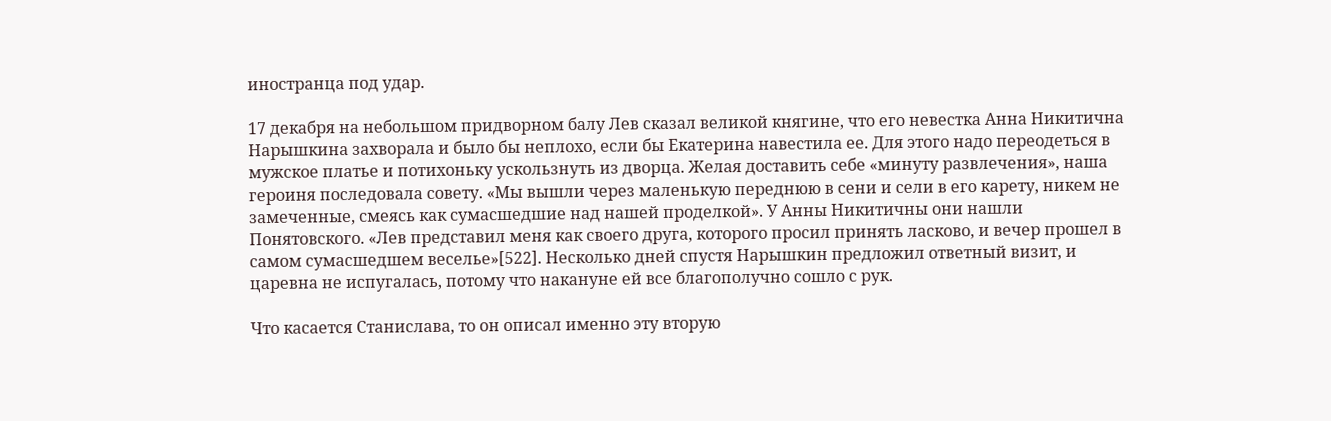иностранца под удар.

17 декабря на небольшом придворном балу Лев сказал великой княгине, что его невестка Анна Никитична Нарышкина захворала и было бы неплохо, если бы Екатерина навестила ее. Для этого надо переодеться в мужское платье и потихоньку ускользнуть из дворца. Желая доставить себе «минуту развлечения», наша героиня последовала совету. «Мы вышли через маленькую переднюю в сени и сели в его карету, никем не замеченные, смеясь как сумасшедшие над нашей проделкой». У Анны Никитичны они нашли Понятовского. «Лев представил меня как своего друга, которого просил принять ласково, и вечер прошел в самом сумасшедшем веселье»[522]. Несколько дней спустя Нарышкин предложил ответный визит, и царевна не испугалась, потому что накануне ей все благополучно сошло с рук.

Что касается Станислава, то он описал именно эту вторую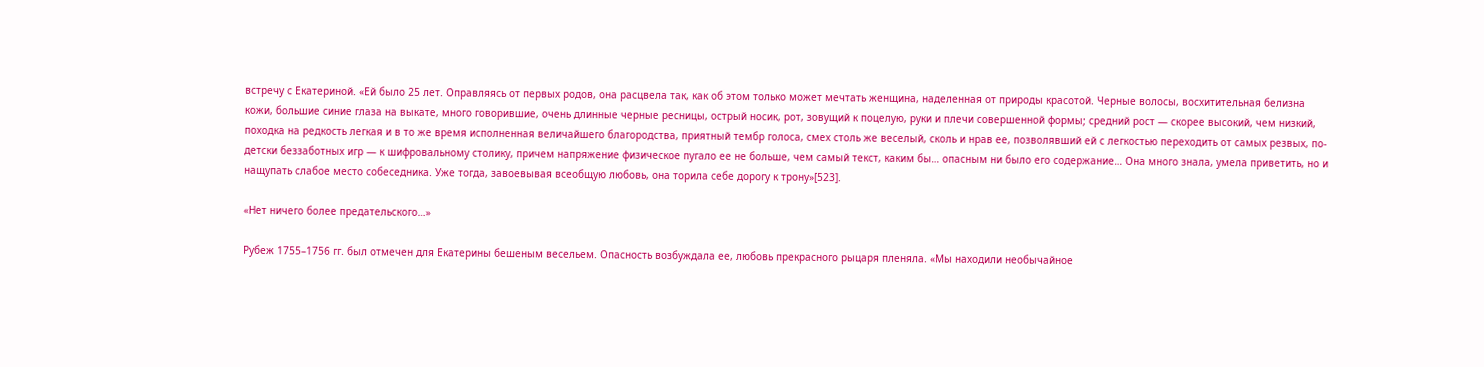встречу с Екатериной. «Ей было 25 лет. Оправляясь от первых родов, она расцвела так, как об этом только может мечтать женщина, наделенная от природы красотой. Черные волосы, восхитительная белизна кожи, большие синие глаза на выкате, много говорившие, очень длинные черные ресницы, острый носик, рот, зовущий к поцелую, руки и плечи совершенной формы; средний рост — скорее высокий, чем низкий, походка на редкость легкая и в то же время исполненная величайшего благородства, приятный тембр голоса, смех столь же веселый, сколь и нрав ее, позволявший ей с легкостью переходить от самых резвых, по-детски беззаботных игр — к шифровальному столику, причем напряжение физическое пугало ее не больше, чем самый текст, каким бы… опасным ни было его содержание… Она много знала, умела приветить, но и нащупать слабое место собеседника. Уже тогда, завоевывая всеобщую любовь, она торила себе дорогу к трону»[523].

«Нет ничего более предательского…»

Рубеж 1755–1756 гг. был отмечен для Екатерины бешеным весельем. Опасность возбуждала ее, любовь прекрасного рыцаря пленяла. «Мы находили необычайное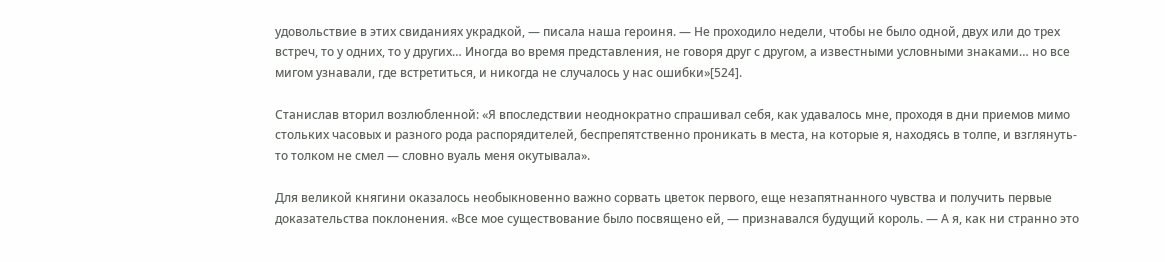удовольствие в этих свиданиях украдкой, — писала наша героиня. — Не проходило недели, чтобы не было одной, двух или до трех встреч, то у одних, то у других… Иногда во время представления, не говоря друг с другом, а известными условными знаками… но все мигом узнавали, где встретиться, и никогда не случалось у нас ошибки»[524].

Станислав вторил возлюбленной: «Я впоследствии неоднократно спрашивал себя, как удавалось мне, проходя в дни приемов мимо стольких часовых и разного рода распорядителей, беспрепятственно проникать в места, на которые я, находясь в толпе, и взглянуть-то толком не смел — словно вуаль меня окутывала».

Для великой княгини оказалось необыкновенно важно сорвать цветок первого, еще незапятнанного чувства и получить первые доказательства поклонения. «Все мое существование было посвящено ей, — признавался будущий король. — А я, как ни странно это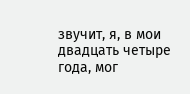звучит, я, в мои двадцать четыре года, мог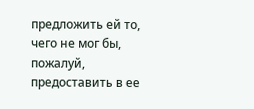предложить ей то, чего не мог бы, пожалуй, предоставить в ее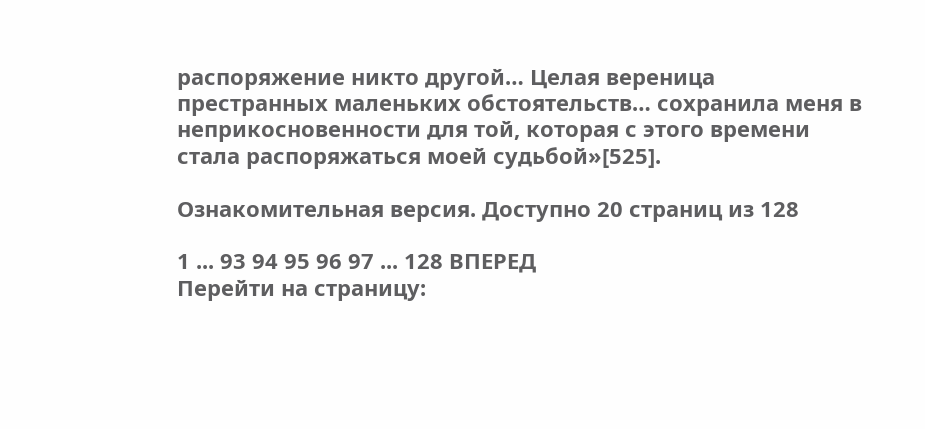распоряжение никто другой… Целая вереница престранных маленьких обстоятельств… сохранила меня в неприкосновенности для той, которая с этого времени стала распоряжаться моей судьбой»[525].

Ознакомительная версия. Доступно 20 страниц из 128

1 ... 93 94 95 96 97 ... 128 ВПЕРЕД
Перейти на страницу: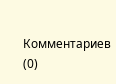Комментариев (0)